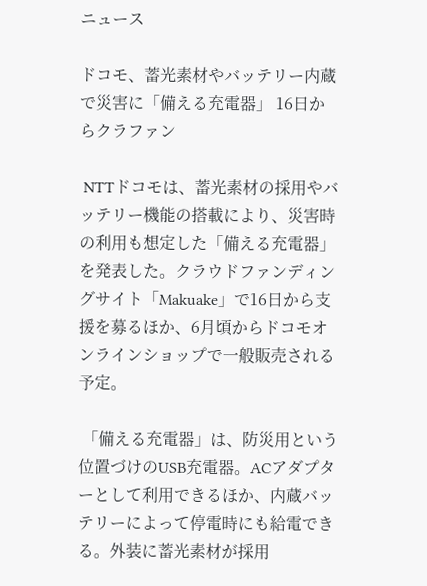ニュース

ドコモ、蓄光素材やバッテリー内蔵で災害に「備える充電器」 16日からクラファン

 NTTドコモは、蓄光素材の採用やバッテリー機能の搭載により、災害時の利用も想定した「備える充電器」を発表した。クラウドファンディングサイト「Makuake」で16日から支援を募るほか、6月頃からドコモオンラインショップで一般販売される予定。

 「備える充電器」は、防災用という位置づけのUSB充電器。ACアダプターとして利用できるほか、内蔵バッテリーによって停電時にも給電できる。外装に蓄光素材が採用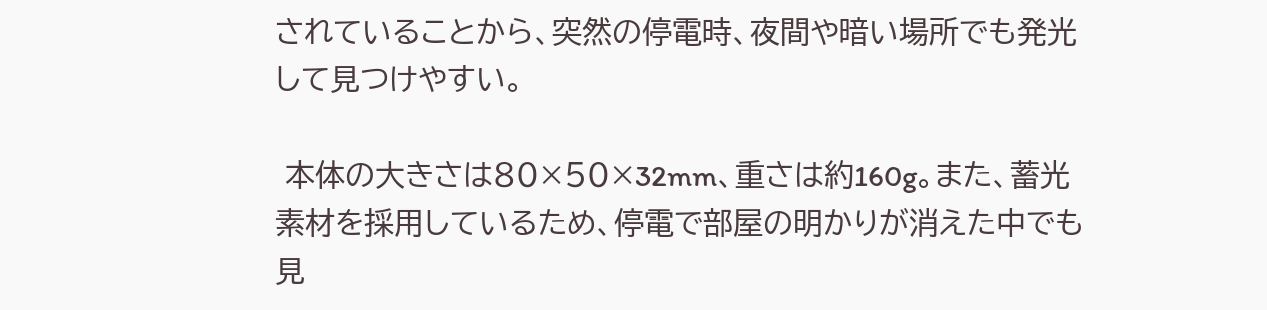されていることから、突然の停電時、夜間や暗い場所でも発光して見つけやすい。

 本体の大きさは80×50×32mm、重さは約160g。また、蓄光素材を採用しているため、停電で部屋の明かりが消えた中でも見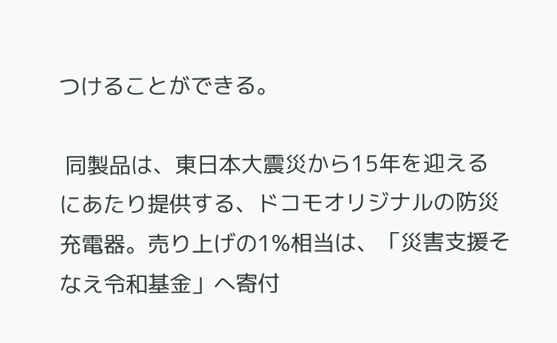つけることができる。

 同製品は、東日本大震災から15年を迎えるにあたり提供する、ドコモオリジナルの防災充電器。売り上げの1%相当は、「災害支援そなえ令和基金」へ寄付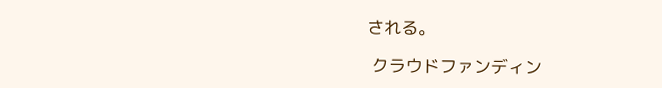される。

 クラウドファンディン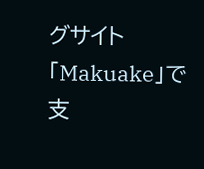グサイト「Makuake」で支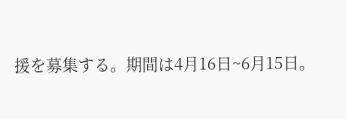援を募集する。期間は4月16日~6月15日。